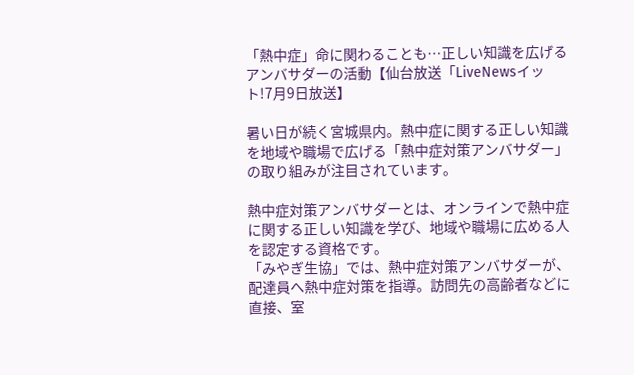「熱中症」命に関わることも…正しい知識を広げるアンバサダーの活動【仙台放送「LiveNewsイット!7月9日放送】

暑い日が続く宮城県内。熱中症に関する正しい知識を地域や職場で広げる「熱中症対策アンバサダー」の取り組みが注目されています。

熱中症対策アンバサダーとは、オンラインで熱中症に関する正しい知識を学び、地域や職場に広める人を認定する資格です。
「みやぎ生協」では、熱中症対策アンバサダーが、配達員へ熱中症対策を指導。訪問先の高齢者などに直接、室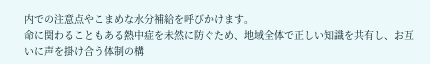内での注意点やこまめな水分補給を呼びかけます。
命に関わることもある熱中症を未然に防ぐため、地域全体で正しい知識を共有し、お互いに声を掛け合う体制の構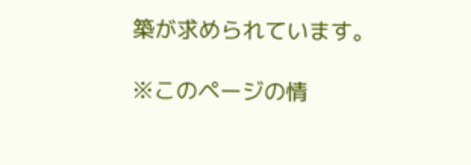築が求められています。

※このページの情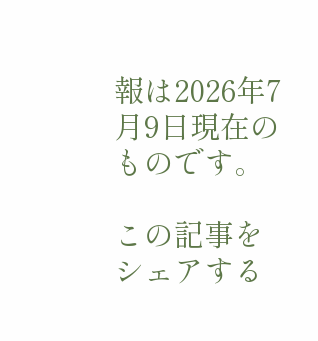報は2026年7月9日現在のものです。

この記事をシェアする